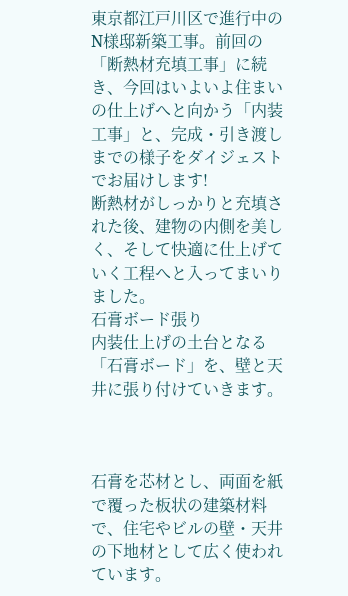東京都江戸川区で進行中のN様邸新築工事。前回の「断熱材充填工事」に続き、今回はいよいよ住まいの仕上げへと向かう「内装工事」と、完成・引き渡しまでの様子をダイジェストでお届けします!
断熱材がしっかりと充填された後、建物の内側を美しく、そして快適に仕上げていく工程へと入ってまいりました。
石膏ボード張り
内装仕上げの土台となる「石膏ボード」を、壁と天井に張り付けていきます。



石膏を芯材とし、両面を紙で覆った板状の建築材料で、住宅やビルの壁・天井の下地材として広く使われています。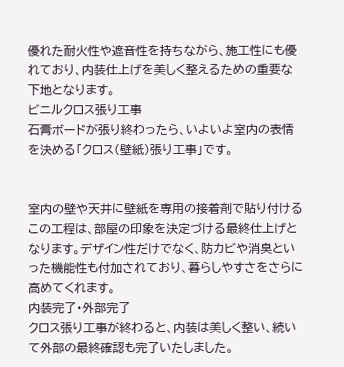優れた耐火性や遮音性を持ちながら、施工性にも優れており、内装仕上げを美しく整えるための重要な下地となります。
ビニルクロス張り工事
石膏ボードが張り終わったら、いよいよ室内の表情を決める「クロス(壁紙)張り工事」です。


室内の壁や天井に壁紙を専用の接着剤で貼り付けるこの工程は、部屋の印象を決定づける最終仕上げとなります。デザイン性だけでなく、防カビや消臭といった機能性も付加されており、暮らしやすさをさらに高めてくれます。
内装完了・外部完了
クロス張り工事が終わると、内装は美しく整い、続いて外部の最終確認も完了いたしました。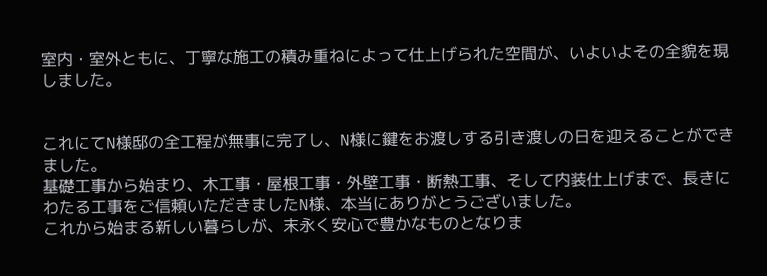室内・室外ともに、丁寧な施工の積み重ねによって仕上げられた空間が、いよいよその全貌を現しました。


これにてN様邸の全工程が無事に完了し、N様に鍵をお渡しする引き渡しの日を迎えることができました。
基礎工事から始まり、木工事・屋根工事・外壁工事・断熱工事、そして内装仕上げまで、長きにわたる工事をご信頼いただきましたN様、本当にありがとうございました。
これから始まる新しい暮らしが、末永く安心で豊かなものとなりま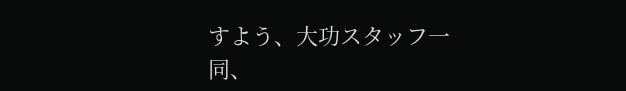すよう、大功スタッフ一同、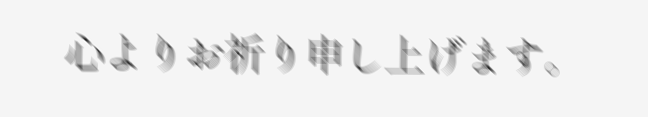心よりお祈り申し上げます。